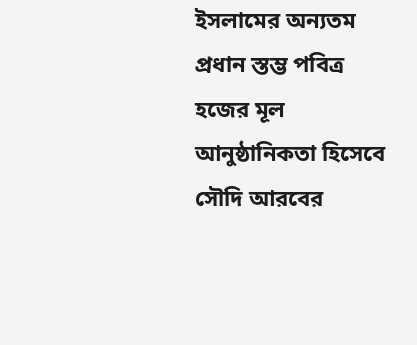ইসলামের অন্যতম প্রধান স্তম্ভ পবিত্র হজের মূল আনুষ্ঠানিকতা হিসেবে সৌদি আরবের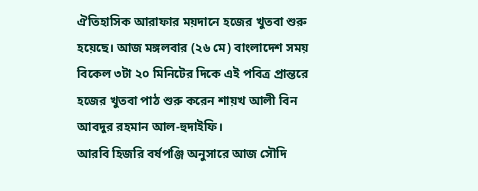ঐতিহাসিক আরাফার ময়দানে হজের খুতবা শুরু হয়েছে। আজ মঙ্গলবার (২৬ মে) বাংলাদেশ সময় বিকেল ৩টা ২০ মিনিটের দিকে এই পবিত্র প্রান্তরে হজের খুতবা পাঠ শুরু করেন শায়খ আলী বিন আবদুর রহমান আল-হুদাইফি।
আরবি হিজরি বর্ষপঞ্জি অনুসারে আজ সৌদি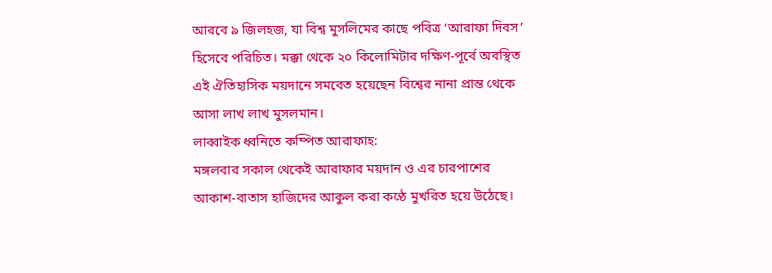আরবে ৯ জিলহজ, যা বিশ্ব মুসলিমের কাছে পবিত্র ‘আরাফা দিবস’ হিসেবে পরিচিত। মক্কা থেকে ২০ কিলোমিটার দক্ষিণ-পূর্বে অবস্থিত এই ঐতিহাসিক ময়দানে সমবেত হয়েছেন বিশ্বের নানা প্রান্ত থেকে আসা লাখ লাখ মুসলমান।
লাব্বাইক ধ্বনিতে কম্পিত আরাফাহ:
মঙ্গলবার সকাল থেকেই আরাফার ময়দান ও এর চারপাশের আকাশ-বাতাস হাজিদের আকুল করা কণ্ঠে মুখরিত হয়ে উঠেছে।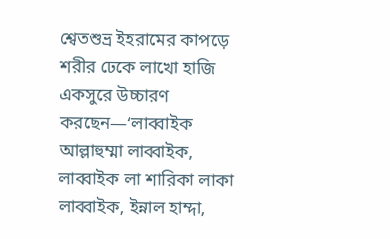শ্বেতশুভ্র ইহরামের কাপড়ে শরীর ঢেকে লাখো হাজি একসুরে উচ্চারণ করছেন—‘লাব্বাইক আল্লাহুম্মা লাব্বাইক, লাব্বাইক লা শারিকা লাকা লাব্বাইক, ইন্নাল হাম্দা,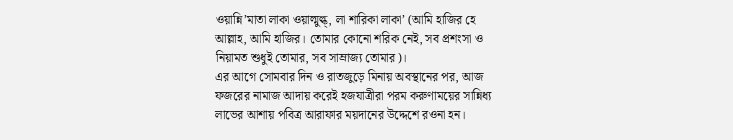ওয়ান্নি’মাতা লাকা ওয়াল্মুল্ক্, লা শারিকা লাকা’ (আমি হাজির হে আল্লাহ, আমি হাজির। তোমার কোনো শরিক নেই, সব প্রশংসা ও নিয়ামত শুধুই তোমার, সব সাম্রাজ্য তোমার)।
এর আগে সোমবার দিন ও রাতজুড়ে মিনায় অবস্থানের পর, আজ ফজরের নামাজ আদায় করেই হজযাত্রীরা পরম করুণাময়ের সান্নিধ্য লাভের আশায় পবিত্র আরাফার ময়দানের উদ্দেশে রওনা হন।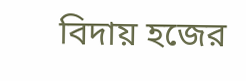বিদায় হজের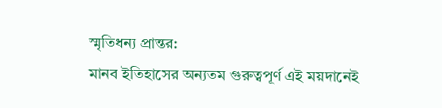স্মৃতিধন্য প্রান্তর:
মানব ইতিহাসের অন্যতম গুরুত্বপূর্ণ এই ময়দানেই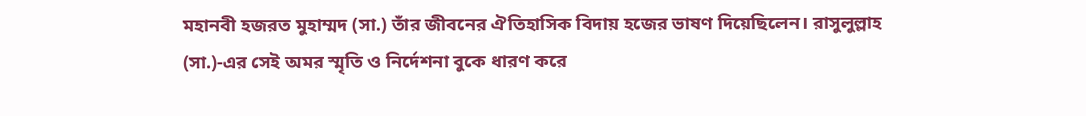মহানবী হজরত মুহাম্মদ (সা.) তাঁর জীবনের ঐতিহাসিক বিদায় হজের ভাষণ দিয়েছিলেন। রাসুলুল্লাহ (সা.)-এর সেই অমর স্মৃতি ও নির্দেশনা বুকে ধারণ করে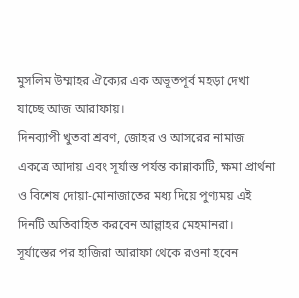মুসলিম উম্মাহর ঐক্যের এক অভূতপূর্ব মহড়া দেখা যাচ্ছে আজ আরাফায়।
দিনব্যাপী খুতবা শ্রবণ, জোহর ও আসরের নামাজ একত্রে আদায় এবং সূর্যাস্ত পর্যন্ত কান্নাকাটি, ক্ষমা প্রার্থনা ও বিশেষ দোয়া-মোনাজাতের মধ্য দিয়ে পুণ্যময় এই দিনটি অতিবাহিত করবেন আল্লাহর মেহমানরা। সূর্যাস্তের পর হাজিরা আরাফা থেকে রওনা হবেন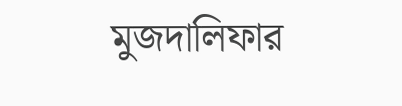মুজদালিফার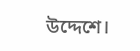উদ্দেশে।